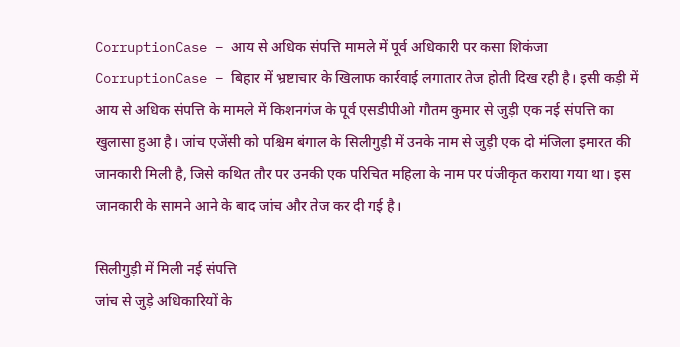CorruptionCase – आय से अधिक संपत्ति मामले में पूर्व अधिकारी पर कसा शिकंजा
CorruptionCase – बिहार में भ्रष्टाचार के खिलाफ कार्रवाई लगातार तेज होती दिख रही है। इसी कड़ी में आय से अधिक संपत्ति के मामले में किशनगंज के पूर्व एसडीपीओ गौतम कुमार से जुड़ी एक नई संपत्ति का खुलासा हुआ है। जांच एजेंसी को पश्चिम बंगाल के सिलीगुड़ी में उनके नाम से जुड़ी एक दो मंजिला इमारत की जानकारी मिली है, जिसे कथित तौर पर उनकी एक परिचित महिला के नाम पर पंजीकृत कराया गया था। इस जानकारी के सामने आने के बाद जांच और तेज कर दी गई है।

सिलीगुड़ी में मिली नई संपत्ति
जांच से जुड़े अधिकारियों के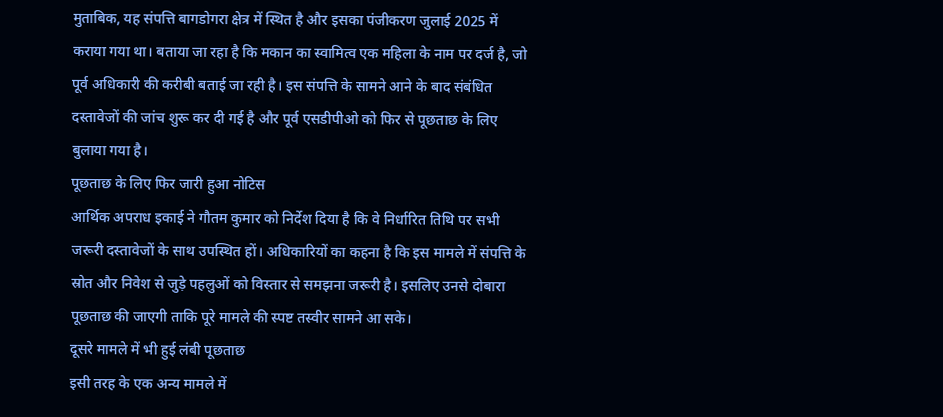मुताबिक, यह संपत्ति बागडोगरा क्षेत्र में स्थित है और इसका पंजीकरण जुलाई 2025 में कराया गया था। बताया जा रहा है कि मकान का स्वामित्व एक महिला के नाम पर दर्ज है, जो पूर्व अधिकारी की करीबी बताई जा रही है। इस संपत्ति के सामने आने के बाद संबंधित दस्तावेजों की जांच शुरू कर दी गई है और पूर्व एसडीपीओ को फिर से पूछताछ के लिए बुलाया गया है।
पूछताछ के लिए फिर जारी हुआ नोटिस
आर्थिक अपराध इकाई ने गौतम कुमार को निर्देश दिया है कि वे निर्धारित तिथि पर सभी जरूरी दस्तावेजों के साथ उपस्थित हों। अधिकारियों का कहना है कि इस मामले में संपत्ति के स्रोत और निवेश से जुड़े पहलुओं को विस्तार से समझना जरूरी है। इसलिए उनसे दोबारा पूछताछ की जाएगी ताकि पूरे मामले की स्पष्ट तस्वीर सामने आ सके।
दूसरे मामले में भी हुई लंबी पूछताछ
इसी तरह के एक अन्य मामले में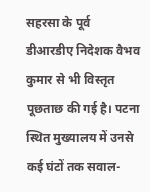सहरसा के पूर्व डीआरडीए निदेशक वैभव कुमार से भी विस्तृत पूछताछ की गई है। पटना स्थित मुख्यालय में उनसे कई घंटों तक सवाल-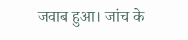जवाब हुआ। जांच के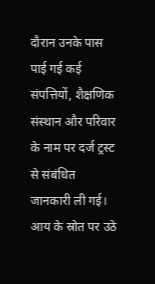दौरान उनके पास पाई गई कई संपत्तियों, शैक्षणिक संस्थान और परिवार के नाम पर दर्ज ट्रस्ट से संबंधित जानकारी ली गई।
आय के स्रोत पर उठे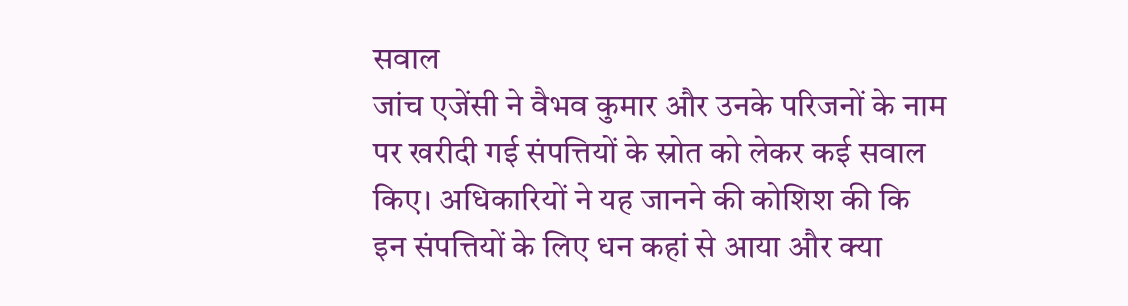सवाल
जांच एजेंसी ने वैभव कुमार और उनके परिजनों के नाम पर खरीदी गई संपत्तियों के स्रोत को लेकर कई सवाल किए। अधिकारियों ने यह जानने की कोशिश की कि इन संपत्तियों के लिए धन कहां से आया और क्या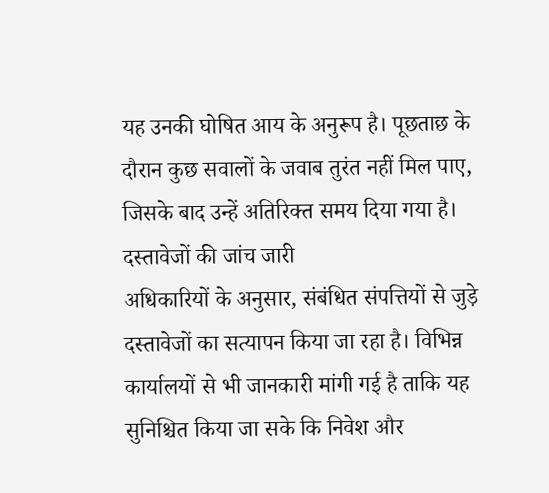यह उनकी घोषित आय के अनुरूप है। पूछताछ के दौरान कुछ सवालों के जवाब तुरंत नहीं मिल पाए, जिसके बाद उन्हें अतिरिक्त समय दिया गया है।
दस्तावेजों की जांच जारी
अधिकारियों के अनुसार, संबंधित संपत्तियों से जुड़े दस्तावेजों का सत्यापन किया जा रहा है। विभिन्न कार्यालयों से भी जानकारी मांगी गई है ताकि यह सुनिश्चित किया जा सके कि निवेश और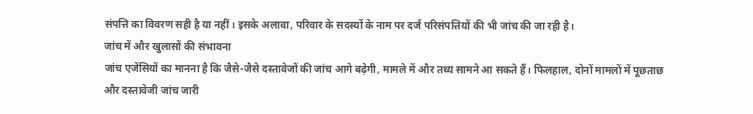संपत्ति का विवरण सही है या नहीं। इसके अलावा, परिवार के सदस्यों के नाम पर दर्ज परिसंपत्तियों की भी जांच की जा रही है।
जांच में और खुलासों की संभावना
जांच एजेंसियों का मानना है कि जैसे-जैसे दस्तावेजों की जांच आगे बढ़ेगी, मामले में और तथ्य सामने आ सकते हैं। फिलहाल, दोनों मामलों में पूछताछ और दस्तावेजी जांच जारी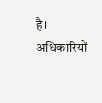है। अधिकारियों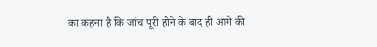का कहना है कि जांच पूरी होने के बाद ही आगे की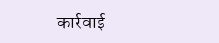कार्रवाई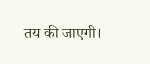तय की जाएगी।